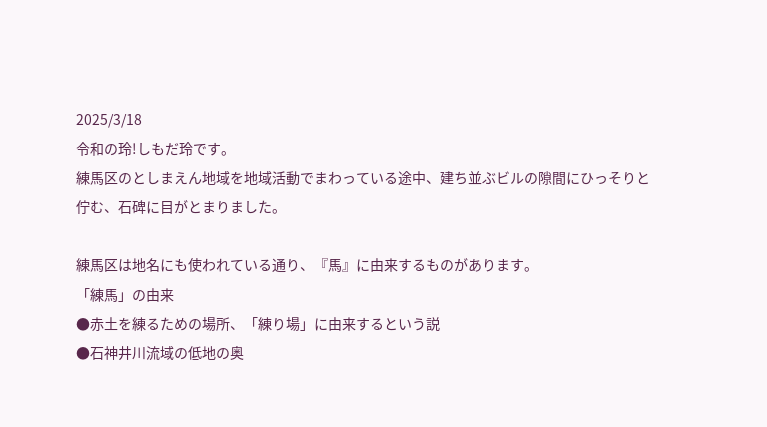2025/3/18
令和の玲!しもだ玲です。
練馬区のとしまえん地域を地域活動でまわっている途中、建ち並ぶビルの隙間にひっそりと佇む、石碑に目がとまりました。

練馬区は地名にも使われている通り、『馬』に由来するものがあります。
「練馬」の由来
●赤土を練るための場所、「練り場」に由来するという説
●石神井川流域の低地の奥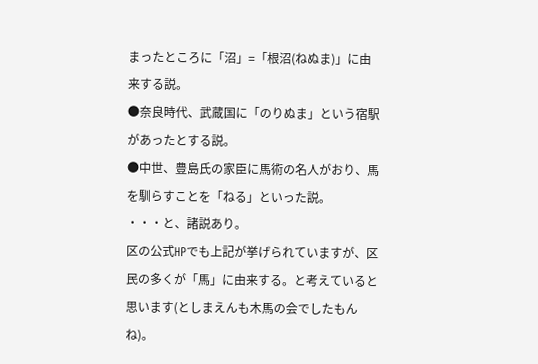まったところに「沼」=「根沼(ねぬま)」に由来する説。
●奈良時代、武蔵国に「のりぬま」という宿駅があったとする説。
●中世、豊島氏の家臣に馬術の名人がおり、馬を馴らすことを「ねる」といった説。
・・・と、諸説あり。
区の公式HPでも上記が挙げられていますが、区民の多くが「馬」に由来する。と考えていると思います(としまえんも木馬の会でしたもんね)。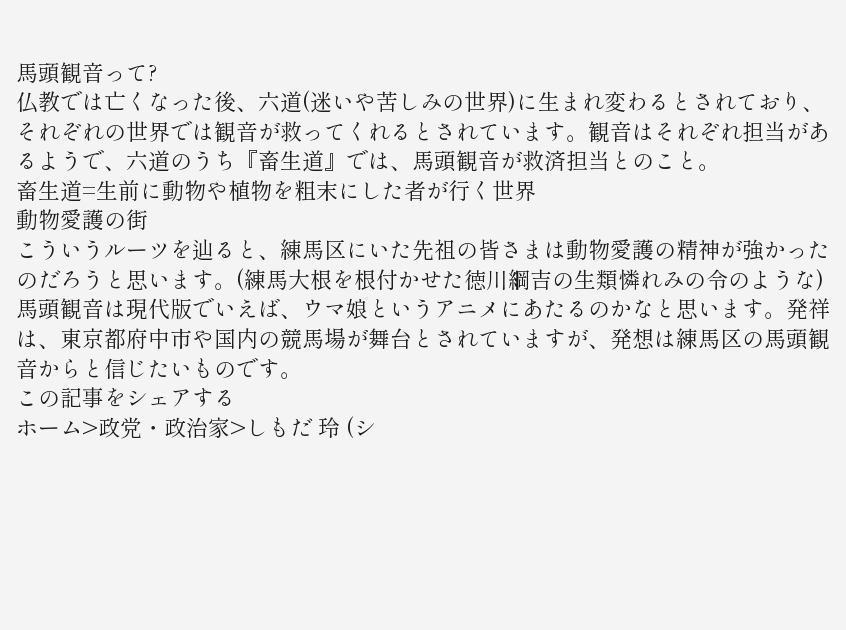馬頭観音って?
仏教では亡くなった後、六道(迷いや苦しみの世界)に生まれ変わるとされており、それぞれの世界では観音が救ってくれるとされています。観音はそれぞれ担当があるようで、六道のうち『畜生道』では、馬頭観音が救済担当とのこと。
畜生道=生前に動物や植物を粗末にした者が行く世界
動物愛護の街
こういうルーツを辿ると、練馬区にいた先祖の皆さまは動物愛護の精神が強かったのだろうと思います。(練馬大根を根付かせた徳川綱吉の生類憐れみの令のような)
馬頭観音は現代版でいえば、ウマ娘というアニメにあたるのかなと思います。発祥は、東京都府中市や国内の競馬場が舞台とされていますが、発想は練馬区の馬頭観音からと信じたいものです。
この記事をシェアする
ホーム>政党・政治家>しもだ 玲 (シ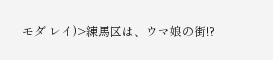モダ レイ)>練馬区は、ウマ娘の街!?